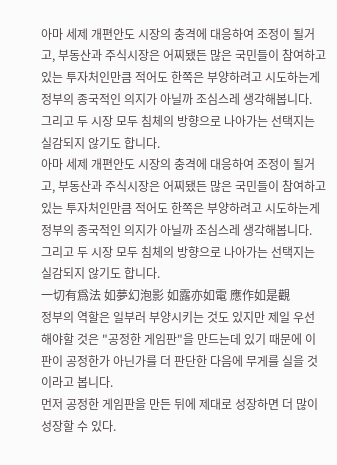아마 세제 개편안도 시장의 충격에 대응하여 조정이 될거고, 부동산과 주식시장은 어찌됐든 많은 국민들이 참여하고 있는 투자처인만큼 적어도 한쪽은 부양하려고 시도하는게 정부의 종국적인 의지가 아닐까 조심스레 생각해봅니다.
그리고 두 시장 모두 침체의 방향으로 나아가는 선택지는 실감되지 않기도 합니다.
아마 세제 개편안도 시장의 충격에 대응하여 조정이 될거고, 부동산과 주식시장은 어찌됐든 많은 국민들이 참여하고 있는 투자처인만큼 적어도 한쪽은 부양하려고 시도하는게 정부의 종국적인 의지가 아닐까 조심스레 생각해봅니다.
그리고 두 시장 모두 침체의 방향으로 나아가는 선택지는 실감되지 않기도 합니다.
一切有爲法 如夢幻泡影 如露亦如電 應作如是觀
정부의 역할은 일부러 부양시키는 것도 있지만 제일 우선 해야할 것은 "공정한 게임판"을 만드는데 있기 때문에 이 판이 공정한가 아닌가를 더 판단한 다음에 무게를 실을 것이라고 봅니다.
먼저 공정한 게임판을 만든 뒤에 제대로 성장하면 더 많이 성장할 수 있다.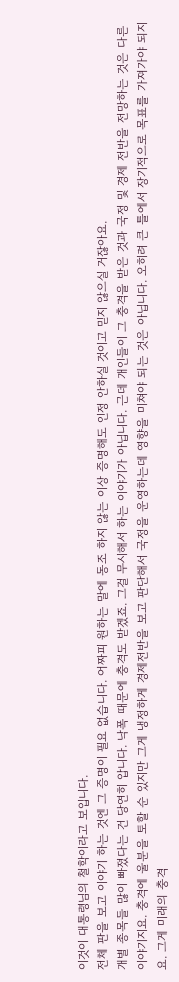이것이 대통령님의 철학이라고 보입니다.
전체 판을 보고 이야기 하는 것엔 그 증명이 필요 없습니다. 어짜피 원하는 말에 동조 하지 않는 이상 증명해도 인정 안하실 것이고 믿지 않으실 거잖아요.
개별 종목들 많이 빠졌다는 건 당연히 압니다. 낙폭 때문에 충격도 받겠죠. 그걸 무시해서 하는 이야기가 아닙니다. 근데 개인들이 그 충격을 받은 것과 국정 및 경제 전반을 전망하는 것은 다른 이야기지요. 충격에 울분을 토할 순 있지만 그게 냉정하게 경제전반을 보고 판단해서 국정을 운영하는데 영향을 미쳐야 되는 것은 아닙니다. 오히려 큰 틀에서 장기적으로 목표를 가져가야 되지요. 그게 미래의 충격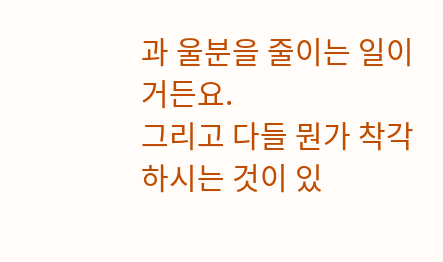과 울분을 줄이는 일이거든요.
그리고 다들 뭔가 착각하시는 것이 있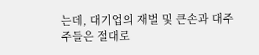는데, 대기업의 재벌 및 큰손과 대주주들은 절대로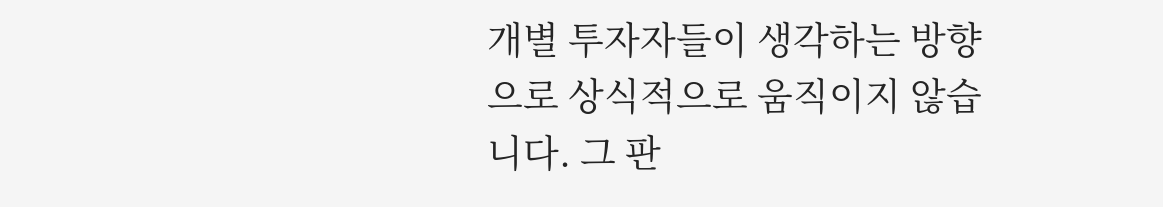개별 투자자들이 생각하는 방향으로 상식적으로 움직이지 않습니다. 그 판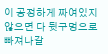이 공정하게 짜여있지 않으면 다 뒷구멍으로 빠져나갈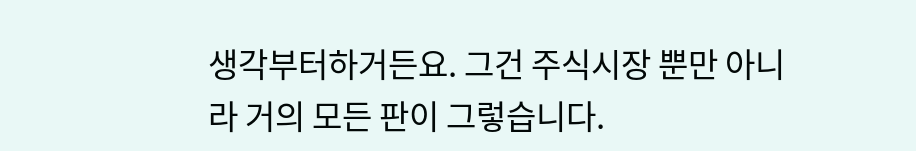생각부터하거든요. 그건 주식시장 뿐만 아니라 거의 모든 판이 그렇습니다.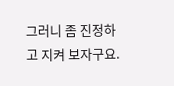그러니 좀 진정하고 지켜 보자구요.